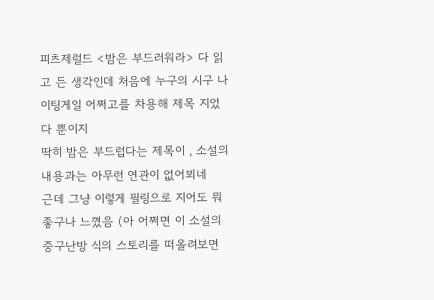피츠제럴드 <밤은 부드러워라> 다 읽고 든 생각인데 처음에 누구의 시구 나이팅게일 어쩌고를 차용해 제목 지었다 뿐이지
딱히 밤은 부드럽다는 제목이 , 소설의 내용과는 아무런 연관이 없어뵈네
근데 그냥 이렇게 필링으로 지어도 뭐 좋구나 느꼈음 (아 어쩌면 이 소설의 중구난방 식의 스토리를 떠올려보면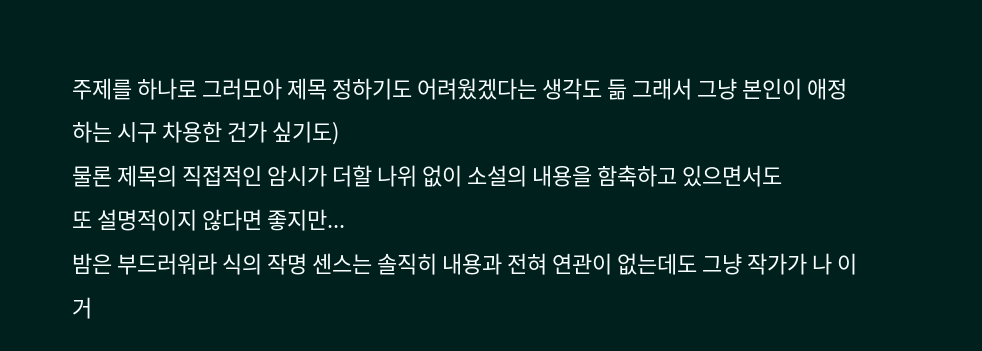주제를 하나로 그러모아 제목 정하기도 어려웠겠다는 생각도 듦 그래서 그냥 본인이 애정하는 시구 차용한 건가 싶기도)
물론 제목의 직접적인 암시가 더할 나위 없이 소설의 내용을 함축하고 있으면서도
또 설명적이지 않다면 좋지만...
밤은 부드러워라 식의 작명 센스는 솔직히 내용과 전혀 연관이 없는데도 그냥 작가가 나 이거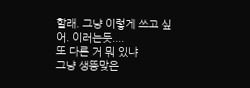할래. 그냥 이렇게 쓰고 싶어. 이러는듯....
또 다른 거 뭐 있냐
그냥 생뚱맞은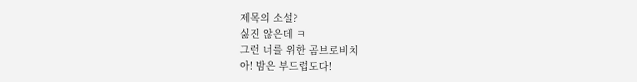제목의 소설?
싫진 않은데 ㅋ
그런 너를 위한 곰브로비치
아! 밤은 부드럽도다!